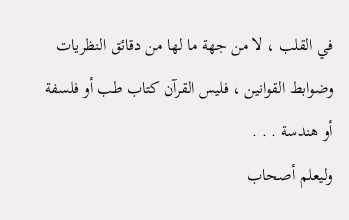في القلب ، لا من جهة ما لها من دقائق النظريات وضوابط القوانين ، فليس القرآن كتاب طب أو فلسفة أو هندسة . . .
وليعلم أصحاب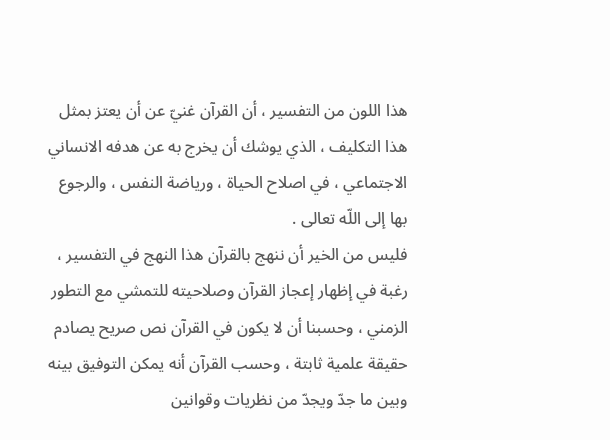هذا اللون من التفسير ، أن القرآن غنيّ عن أن يعتز بمثل هذا التكليف ، الذي يوشك أن يخرج به عن هدفه الانساني الاجتماعي ، في اصلاح الحياة ، ورياضة النفس ، والرجوع بها إلى اللّه تعالى .
فليس من الخير أن ننهج بالقرآن هذا النهج في التفسير ، رغبة في إظهار إعجاز القرآن وصلاحيته للتمشي مع التطور الزمني ، وحسبنا أن لا يكون في القرآن نص صريح يصادم حقيقة علمية ثابتة ، وحسب القرآن أنه يمكن التوفيق بينه وبين ما جدّ ويجدّ من نظريات وقوانين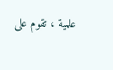علمية ، تقوم على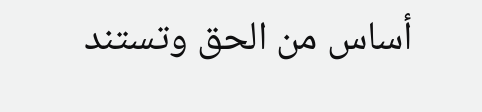أساس من الحق وتستند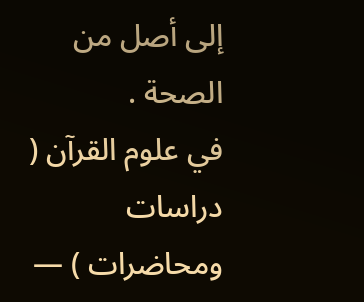إلى أصل من الصحة .
في علوم القرآن ( دراسات ومحاضرات ) —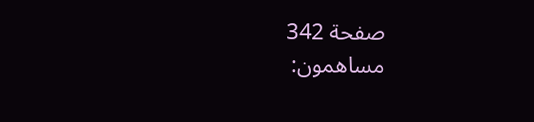صفحة 342
مساهمون: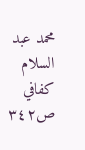محمد عبد السلام كفافي
ص٣٤٢